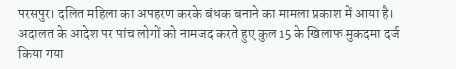परसपुर। दलित महिला का अपहरण करके बंधक बनाने का मामला प्रकाश में आया है। अदालत के आदेश पर पांच लोगों को नामजद करते हुए कुल 15 के खिलाफ मुकदमा दर्ज किया गया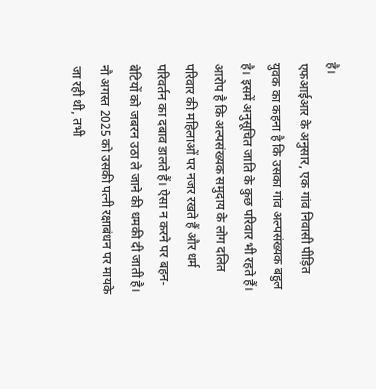है।
एफआईआर के अनुसार, एक गांव निवासी पीड़ित युवक का कहना है कि उसका गांव अल्पसंख्यक बहुल है। इसमें अनुसूचित जाति के कुछ परिवार भी रहते हैं। आरोप है कि अल्पसंख्यक समुदाय के लोग दलित परिवार की महिलाओं पर नजर रखते हैं और धर्म परिवर्तन का दबाव डालते हैं। ऐसा न करने पर बहन-बेटियों को जबरन उठा ले जाने की धमकी दी जाती है। नौ अगस्त 2025 को उसकी पत्नी रक्षाबंधन पर मायके जा रही थी, तभी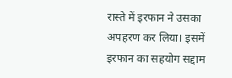रास्ते में इरफान ने उसका अपहरण कर लिया। इसमें इरफान का सहयोग सद्दाम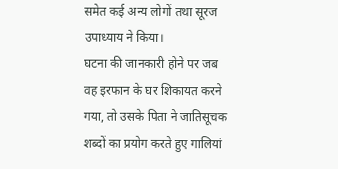समेत कई अन्य लोगों तथा सूरज उपाध्याय ने किया।
घटना की जानकारी होने पर जब वह इरफान के घर शिकायत करने गया, तो उसके पिता ने जातिसूचक शब्दों का प्रयोग करते हुए गालियां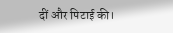दीं और पिटाई की।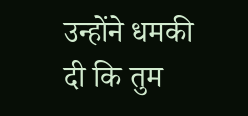उन्होंने धमकी दी कि तुम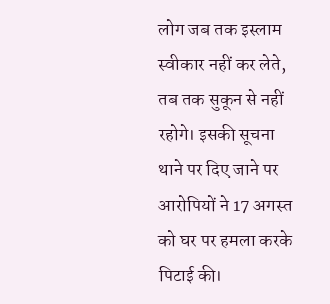लोग जब तक इस्लाम स्वीकार नहीं कर लेते, तब तक सुकून से नहीं रहोगे। इसकी सूचना थाने पर दिए जाने पर आरोपियों ने 17 अगस्त को घर पर हमला करके पिटाई की।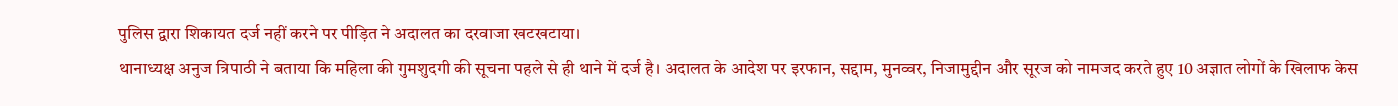पुलिस द्वारा शिकायत दर्ज नहीं करने पर पीड़ित ने अदालत का दरवाजा खटखटाया।
थानाध्यक्ष अनुज त्रिपाठी ने बताया कि महिला की गुमशुदगी की सूचना पहले से ही थाने में दर्ज है। अदालत के आदेश पर इरफान, सद्दाम, मुनव्वर, निजामुद्दीन और सूरज को नामजद करते हुए 10 अज्ञात लोगों के खिलाफ केस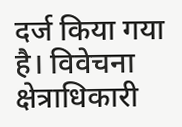दर्ज किया गया है। विवेचना क्षेत्राधिकारी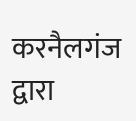करनैलगंज द्वारा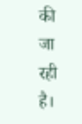की जा रही है।